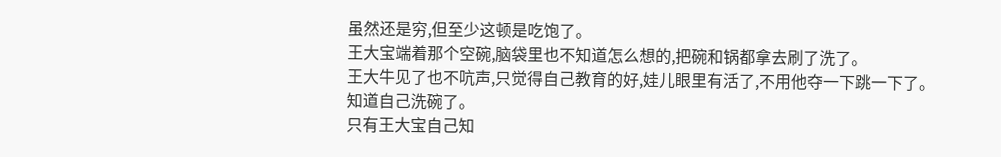虽然还是穷,但至少这顿是吃饱了。
王大宝端着那个空碗,脑袋里也不知道怎么想的,把碗和锅都拿去刷了洗了。
王大牛见了也不吭声,只觉得自己教育的好,娃儿眼里有活了,不用他夺一下跳一下了。
知道自己洗碗了。
只有王大宝自己知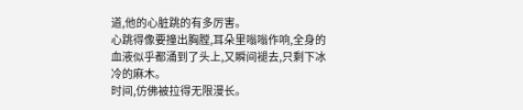道,他的心脏跳的有多厉害。
心跳得像要撞出胸膛,耳朵里嗡嗡作响,全身的血液似乎都涌到了头上,又瞬间褪去,只剩下冰冷的麻木。
时间,仿佛被拉得无限漫长。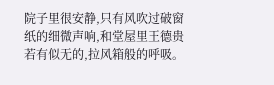院子里很安静,只有风吹过破窗纸的细微声响,和堂屋里王德贵若有似无的,拉风箱般的呼吸。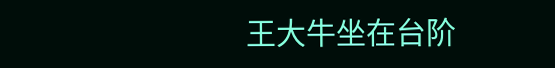王大牛坐在台阶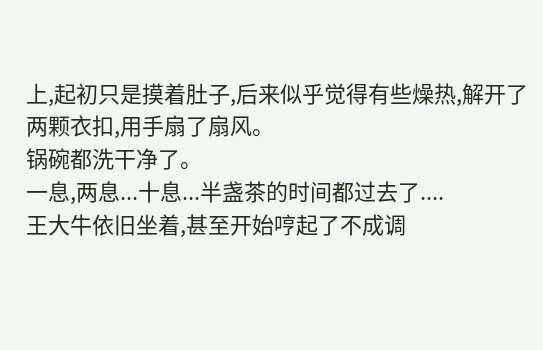上,起初只是摸着肚子,后来似乎觉得有些燥热,解开了两颗衣扣,用手扇了扇风。
锅碗都洗干净了。
一息,两息...十息...半盏茶的时间都过去了....
王大牛依旧坐着,甚至开始哼起了不成调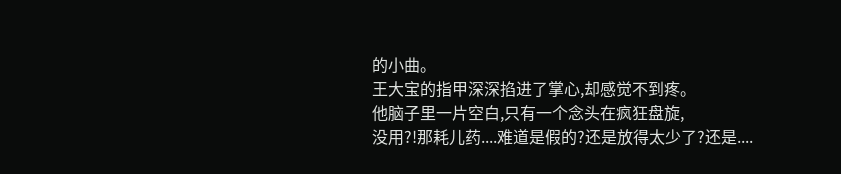的小曲。
王大宝的指甲深深掐进了掌心,却感觉不到疼。
他脑子里一片空白,只有一个念头在疯狂盘旋,
没用?!那耗儿药....难道是假的?还是放得太少了?还是....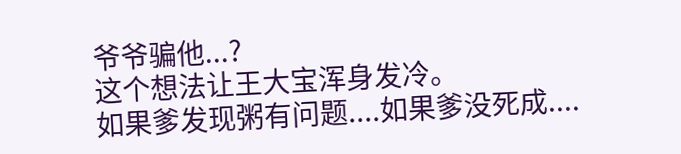爷爷骗他...?
这个想法让王大宝浑身发冷。
如果爹发现粥有问题....如果爹没死成....